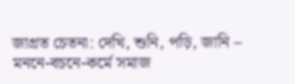জাগ্রত চেতনা: দেখি, শুনি, পড়ি, জানি – মননে-বচনে-কর্মে সমাজ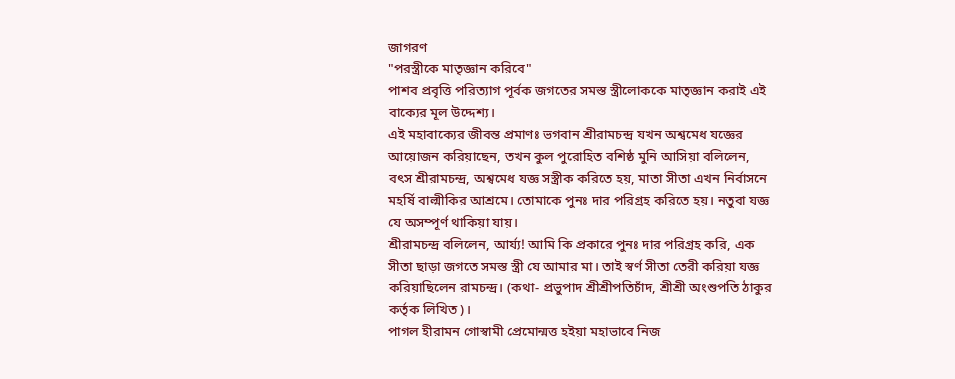জাগরণ
"পরস্ত্রীকে মাতৃজ্ঞান করিবে"
পাশব প্রবৃত্তি পরিত্যাগ পূর্বক জগতের সমস্ত স্ত্রীলোককে মাতৃজ্ঞান করাই এই বাক্যের মূল উদ্দেশ্য।
এই মহাবাক্যের জীবন্ত প্রমাণঃ ভগবান শ্রীরামচন্দ্র যখন অশ্বমেধ যজ্ঞের আয়োজন করিয়াছেন, তখন কুল পুরোহিত বশিষ্ঠ মুনি আসিয়া বলিলেন, বৎস শ্রীরামচন্দ্র, অশ্বমেধ যজ্ঞ সস্ত্রীক করিতে হয়, মাতা সীতা এখন নির্বাসনে মহর্ষি বাল্মীকির আশ্রমে। তোমাকে পুনঃ দার পরিগ্রহ করিতে হয়। নতুবা যজ্ঞ যে অসম্পূর্ণ থাকিয়া যায়।
শ্রীরামচন্দ্র বলিলেন, আর্য্য! আমি কি প্রকারে পুনঃ দার পরিগ্রহ করি, এক সীতা ছাড়া জগতে সমস্ত স্ত্রী যে আমার মা। তাই স্বর্ণ সীতা তেরী করিয়া যজ্ঞ করিয়াছিলেন রামচন্দ্র। (কথা- প্রভুপাদ শ্রীশ্রীপতিচাঁদ, শ্রীশ্রী অংশুপতি ঠাকুর কর্তৃক লিখিত)।
পাগল হীরামন গোস্বামী প্রেমোন্মত্ত হইয়া মহাভাবে নিজ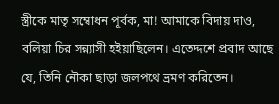স্ত্রীকে মাতৃ সম্বোধন পূর্বক, মা! আমাকে বিদায় দাও, বলিয়া চির সন্ন্যাসী হইয়াছিলেন। এতেদ্দশে প্রবাদ আছে যে, তিনি নৌকা ছাড়া জলপথে ভ্রমণ করিতেন।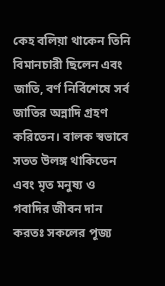কেহ বলিয়া থাকেন তিনি বিমানচারী ছিলেন এবং জাতি, বর্ণ নির্বিশেষে সর্ব জাতির অন্নাদি গ্রহণ করিতেন। বালক স্বভাবে সতত উলঙ্গ থাকিতেন এবং মৃত মনুষ্য ও গবাদির জীবন দান করতঃ সকলের পূজ্য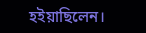হইয়াছিলেন।